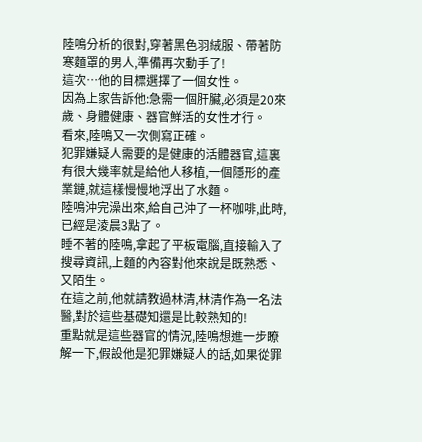陸鳴分析的很對,穿著黑色羽絨服、帶著防寒麵罩的男人,準備再次動手了!
這次…他的目標選擇了一個女性。
因為上家告訴他:急需一個肝臟,必須是20來歲、身體健康、器官鮮活的女性才行。
看來,陸鳴又一次側寫正確。
犯罪嫌疑人需要的是健康的活體器官,這裏有很大幾率就是給他人移植,一個隱形的產業鏈,就這樣慢慢地浮出了水麵。
陸鳴沖完澡出來,給自己沖了一杯咖啡,此時,已經是淩晨3點了。
睡不著的陸鳴,拿起了平板電腦,直接輸入了搜尋資訊,上麵的內容對他來說是既熟悉、又陌生。
在這之前,他就請教過林清,林清作為一名法醫,對於這些基礎知還是比較熟知的!
重點就是這些器官的情況,陸鳴想進一步瞭解一下,假設他是犯罪嫌疑人的話,如果從罪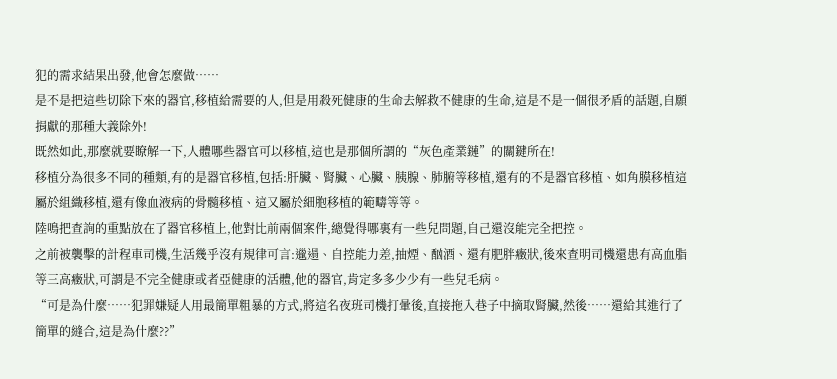犯的需求結果出發,他會怎麼做……
是不是把這些切除下來的器官,移植給需要的人,但是用殺死健康的生命去解救不健康的生命,這是不是一個很矛盾的話題,自願捐獻的那種大義除外!
既然如此,那麼就要瞭解一下,人體哪些器官可以移植,這也是那個所謂的“灰色產業鏈”的關鍵所在!
移植分為很多不同的種類,有的是器官移植,包括:肝臟、腎臟、心臟、胰腺、肺腑等移植,還有的不是器官移植、如角膜移植這屬於組織移植,還有像血液病的骨髓移植、這又屬於細胞移植的範疇等等。
陸鳴把查詢的重點放在了器官移植上,他對比前兩個案件,總覺得哪裏有一些兒問題,自己還沒能完全把控。
之前被襲擊的計程車司機,生活幾乎沒有規律可言:邋遢、自控能力差,抽煙、酗酒、還有肥胖癥狀,後來查明司機還患有高血脂等三高癥狀,可謂是不完全健康或者亞健康的活體,他的器官,肯定多多少少有一些兒毛病。
“可是為什麼……犯罪嫌疑人用最簡單粗暴的方式,將這名夜班司機打暈後,直接拖入巷子中摘取腎臟,然後……還給其進行了簡單的縫合,這是為什麼??”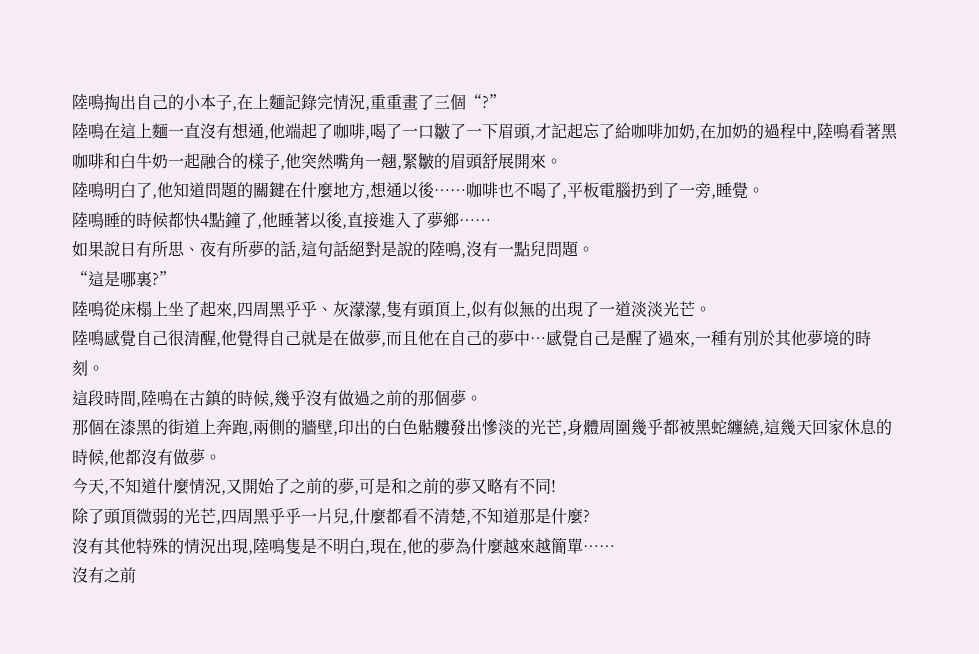陸鳴掏出自己的小本子,在上麵記錄完情況,重重畫了三個“?”
陸鳴在這上麵一直沒有想通,他端起了咖啡,喝了一口皺了一下眉頭,才記起忘了給咖啡加奶,在加奶的過程中,陸鳴看著黑咖啡和白牛奶一起融合的樣子,他突然嘴角一翹,緊皺的眉頭舒展開來。
陸鳴明白了,他知道問題的關鍵在什麼地方,想通以後……咖啡也不喝了,平板電腦扔到了一旁,睡覺。
陸鳴睡的時候都快4點鐘了,他睡著以後,直接進入了夢鄉……
如果說日有所思、夜有所夢的話,這句話絕對是說的陸鳴,沒有一點兒問題。
“這是哪裏?”
陸鳴從床榻上坐了起來,四周黑乎乎、灰濛濛,隻有頭頂上,似有似無的出現了一道淡淡光芒。
陸鳴感覺自己很清醒,他覺得自己就是在做夢,而且他在自己的夢中…感覺自己是醒了過來,一種有別於其他夢境的時刻。
這段時間,陸鳴在古鎮的時候,幾乎沒有做過之前的那個夢。
那個在漆黑的街道上奔跑,兩側的牆壁,印出的白色骷髏發出慘淡的光芒,身體周圍幾乎都被黑蛇纏繞,這幾天回家休息的時候,他都沒有做夢。
今天,不知道什麼情況,又開始了之前的夢,可是和之前的夢又略有不同!
除了頭頂微弱的光芒,四周黑乎乎一片兒,什麼都看不清楚,不知道那是什麼?
沒有其他特殊的情況出現,陸鳴隻是不明白,現在,他的夢為什麼越來越簡單……
沒有之前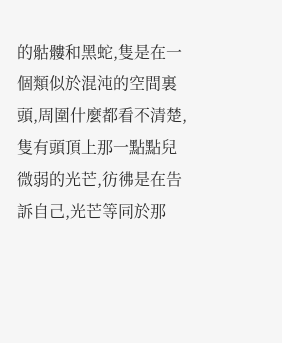的骷髏和黑蛇,隻是在一個類似於混沌的空間裏頭,周圍什麼都看不清楚,隻有頭頂上那一點點兒微弱的光芒,彷彿是在告訴自己,光芒等同於那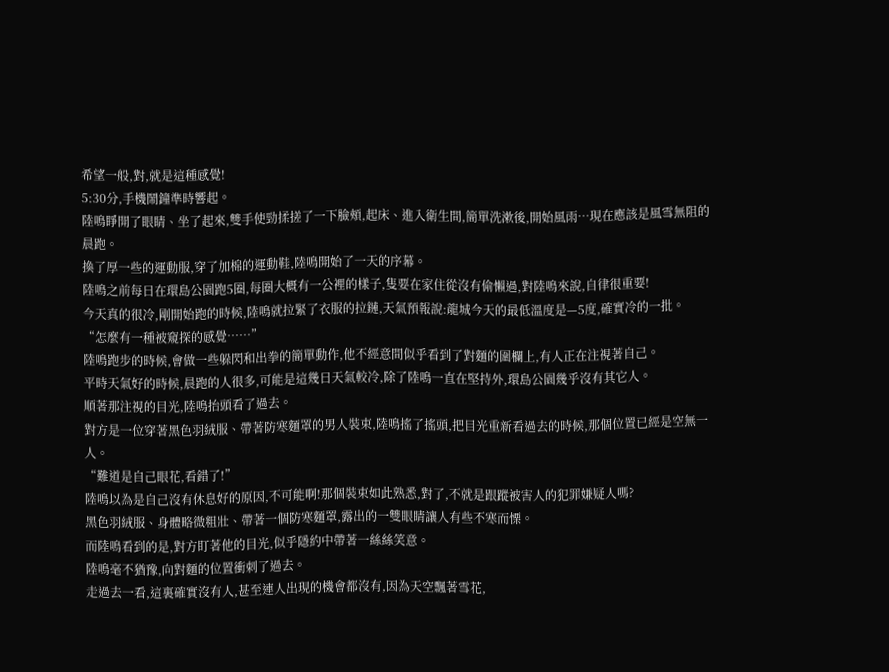希望一般,對,就是這種感覺!
5:30分,手機鬧鐘準時響起。
陸鳴睜開了眼睛、坐了起來,雙手使勁揉搓了一下臉頰,起床、進入衛生間,簡單洗漱後,開始風雨…現在應該是風雪無阻的晨跑。
換了厚一些的運動服,穿了加棉的運動鞋,陸鳴開始了一天的序幕。
陸鳴之前每日在環島公園跑5圈,每圈大概有一公裡的樣子,隻要在家住從沒有偷懶過,對陸鳴來說,自律很重要!
今天真的很冷,剛開始跑的時候,陸鳴就拉緊了衣服的拉鏈,天氣預報說:龍城今天的最低溫度是—5度,確實冷的一批。
“怎麼有一種被窺探的感覺……”
陸鳴跑步的時候,會做一些躲閃和出拳的簡單動作,他不經意間似乎看到了對麵的圍欄上,有人正在注視著自己。
平時天氣好的時候,晨跑的人很多,可能是這幾日天氣較冷,除了陸鳴一直在堅持外,環島公園幾乎沒有其它人。
順著那注視的目光,陸鳴抬頭看了過去。
對方是一位穿著黑色羽絨服、帶著防寒麵罩的男人裝束,陸鳴搖了搖頭,把目光重新看過去的時候,那個位置已經是空無一人。
“難道是自己眼花,看錯了!”
陸鳴以為是自己沒有休息好的原因,不可能啊!那個裝束如此熟悉,對了,不就是跟蹤被害人的犯罪嫌疑人嗎?
黑色羽絨服、身體略微粗壯、帶著一個防寒麵罩,露出的一雙眼睛讓人有些不寒而慄。
而陸鳴看到的是,對方盯著他的目光,似乎隱約中帶著一絲絲笑意。
陸鳴毫不猶豫,向對麵的位置衝刺了過去。
走過去一看,這裏確實沒有人,甚至連人出現的機會都沒有,因為天空飄著雪花,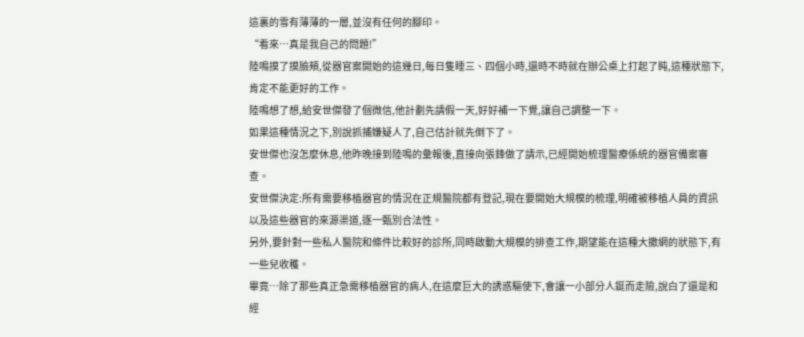這裏的雪有薄薄的一層,並沒有任何的腳印。
“看來…真是我自己的問題!”
陸鳴摸了摸臉頰,從器官案開始的這幾日,每日隻睡三、四個小時,還時不時就在辦公桌上打起了盹,這種狀態下,肯定不能更好的工作。
陸鳴想了想,給安世傑發了個微信,他計劃先請假一天,好好補一下覺,讓自己調整一下。
如果這種情況之下,別說抓捕嫌疑人了,自己估計就先倒下了。
安世傑也沒怎麼休息,他昨晚接到陸鳴的彙報後,直接向張鋒做了請示,已經開始梳理醫療係統的器官備案審查。
安世傑決定:所有需要移植器官的情況在正規醫院都有登記,現在要開始大規模的梳理,明確被移植人員的資訊以及這些器官的來源渠道,逐一甄別合法性。
另外,要針對一些私人醫院和條件比較好的診所,同時啟動大規模的排查工作,期望能在這種大撒網的狀態下,有一些兒收穫。
畢竟…除了那些真正急需移植器官的病人,在這麼巨大的誘惑驅使下,會讓一小部分人鋌而走險,說白了還是和經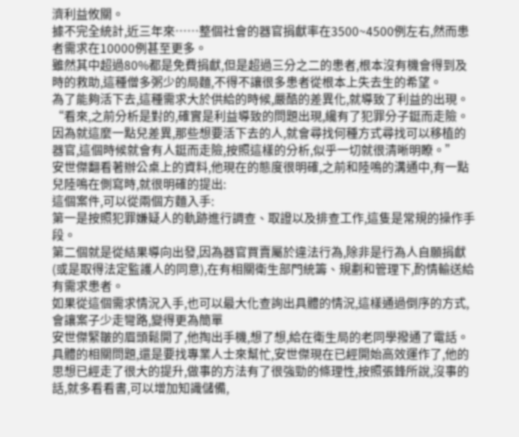濟利益攸關。
據不完全統計,近三年來……整個社會的器官捐獻率在3500~4500例左右,然而患者需求在10000例甚至更多。
雖然其中超過80%都是免費捐獻,但是超過三分之二的患者,根本沒有機會得到及時的救助,這種僧多粥少的局麵,不得不讓很多患者從根本上失去生的希望。
為了能夠活下去,這種需求大於供給的時候,嚴酷的差異化,就導致了利益的出現。
“看來,之前分析是對的,確實是利益導致的問題出現,纔有了犯罪分子鋌而走險。
因為就這麼一點兒差異,那些想要活下去的人,就會尋找何種方式尋找可以移植的器官,這個時候就會有人鋌而走險,按照這樣的分析,似乎一切就很清晰明瞭。”
安世傑翻看著辦公桌上的資料,他現在的態度很明確,之前和陸鳴的溝通中,有一點兒陸鳴在側寫時,就很明確的提出:
這個案件,可以從兩個方麵入手:
第一是按照犯罪嫌疑人的軌跡進行調查、取證以及排查工作,這隻是常規的操作手段。
第二個就是從結果導向出發,因為器官買賣屬於違法行為,除非是行為人自願捐獻(或是取得法定監護人的同意),在有相關衛生部門統籌、規劃和管理下,酌情輸送給有需求患者。
如果從這個需求情況入手,也可以最大化查詢出具體的情況,這樣通過倒序的方式,會讓案子少走彎路,變得更為簡單
安世傑緊皺的眉頭鬆開了,他掏出手機,想了想,給在衛生局的老同學撥通了電話。
具體的相關問題,還是要找專業人士來幫忙,安世傑現在已經開始高效運作了,他的思想已經走了很大的提升,做事的方法有了很強勁的條理性,按照張鋒所說,沒事的話,就多看看書,可以增加知識儲備,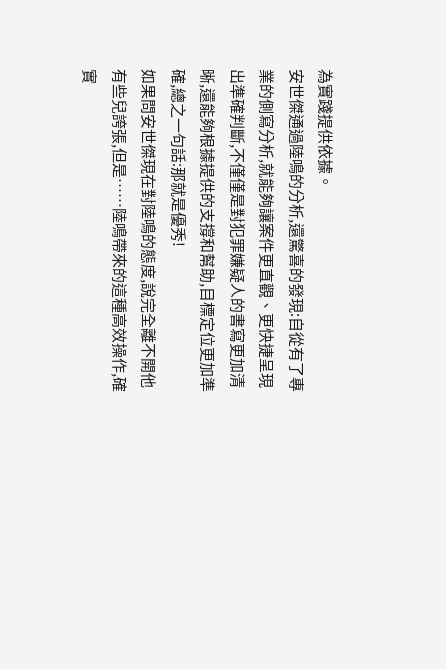為實踐提供依據。
安世傑通過陸鳴的分析,還驚喜的發現:自從有了專業的側寫分析,就能夠讓案件更直觀、更快捷呈現出準確判斷,不僅僅是對犯罪嫌疑人的書寫更加清晰,還能夠根據提供的支撐和幫助,目標定位更加準確,總之一句話:那就是優秀!
如果問安世傑現在對陸鳴的態度,說完全離不開他有些兒誇張,但是……陸鳴帶來的這種高效操作,確實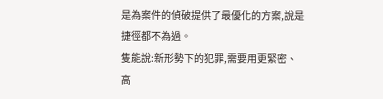是為案件的偵破提供了最優化的方案,說是捷徑都不為過。
隻能說:新形勢下的犯罪,需要用更緊密、高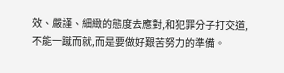效、嚴謹、細緻的態度去應對,和犯罪分子打交道,不能一蹴而就,而是要做好艱苦努力的準備。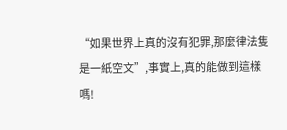“如果世界上真的沒有犯罪,那麼律法隻是一紙空文”,事實上,真的能做到這樣嗎!